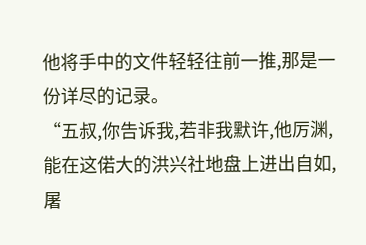他将手中的文件轻轻往前一推,那是一份详尽的记录。
“五叔,你告诉我,若非我默许,他厉渊,能在这偌大的洪兴社地盘上进出自如,屠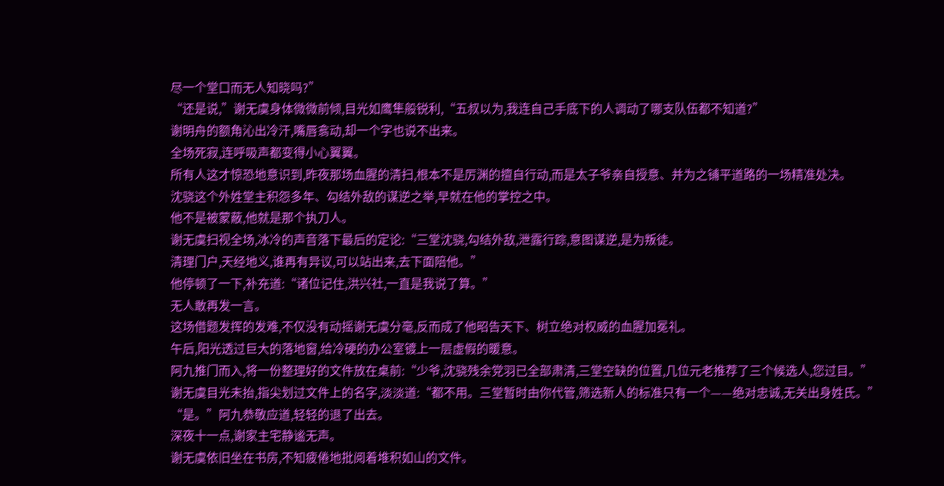尽一个堂口而无人知晓吗?”
“还是说,”谢无虞身体微微前倾,目光如鹰隼般锐利,“五叔以为,我连自己手底下的人调动了哪支队伍都不知道?”
谢明舟的额角沁出冷汗,嘴唇翕动,却一个字也说不出来。
全场死寂,连呼吸声都变得小心翼翼。
所有人这才惊恐地意识到,昨夜那场血腥的清扫,根本不是厉渊的擅自行动,而是太子爷亲自授意、并为之铺平道路的一场精准处决。
沈骁这个外姓堂主积怨多年、勾结外敌的谋逆之举,早就在他的掌控之中。
他不是被蒙蔽,他就是那个执刀人。
谢无虞扫视全场,冰冷的声音落下最后的定论:“三堂沈骁,勾结外敌,泄露行踪,意图谋逆,是为叛徒。
清理门户,天经地义,谁再有异议,可以站出来,去下面陪他。”
他停顿了一下,补充道:“诸位记住,洪兴社,一直是我说了算。”
无人敢再发一言。
这场借题发挥的发难,不仅没有动摇谢无虞分毫,反而成了他昭告天下、树立绝对权威的血腥加冕礼。
午后,阳光透过巨大的落地窗,给冷硬的办公室镀上一层虚假的暖意。
阿九推门而入,将一份整理好的文件放在桌前:“少爷,沈骁残余党羽已全部肃清,三堂空缺的位置,几位元老推荐了三个候选人,您过目。”
谢无虞目光未抬,指尖划过文件上的名字,淡淡道:“都不用。三堂暂时由你代管,筛选新人的标准只有一个——绝对忠诚,无关出身姓氏。”
“是。”阿九恭敬应道,轻轻的退了出去。
深夜十一点,谢家主宅静谧无声。
谢无虞依旧坐在书房,不知疲倦地批阅着堆积如山的文件。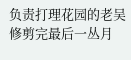负责打理花园的老吴修剪完最后一丛月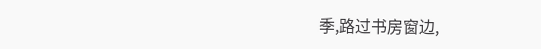季,路过书房窗边,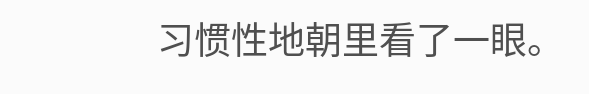习惯性地朝里看了一眼。